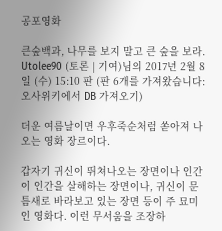공포영화

큰숲백과, 나무를 보지 말고 큰 숲을 보라.
Utolee90 (토론 | 기여)님의 2017년 2월 8일 (수) 15:10 판 (판 6개를 가져왔습니다: 오사위키에서 DB 가져오기)

더운 여름날이면 우후죽순처럼 쏟아져 나오는 영화 장르이다.

갑자기 귀신이 뛰쳐나오는 장면이나 인간이 인간을 살해하는 장면이나, 귀신이 문 틈새로 바라보고 있는 장면 등이 주 묘미인 영화다. 이런 무서움을 조장하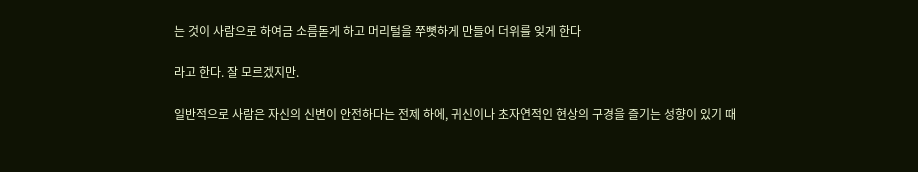는 것이 사람으로 하여금 소름돋게 하고 머리털을 쭈뼛하게 만들어 더위를 잊게 한다

라고 한다. 잘 모르겠지만.

일반적으로 사람은 자신의 신변이 안전하다는 전제 하에, 귀신이나 초자연적인 현상의 구경을 즐기는 성향이 있기 때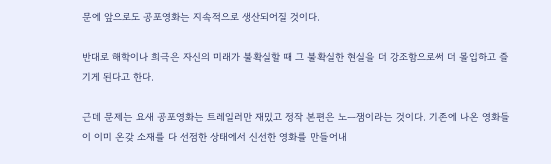문에 앞으로도 공포영화는 지속적으로 생산되어질 것이다.

반대로 해학이나 희극은 자신의 미래가 불확실할 때 그 불확실한 현실을 더 강조함으로써 더 몰입하고 즐기게 된다고 한다.

근데 문제는 요새 공포영화는 트레일러만 재밌고 정작 본편은 노ㅡ잼이라는 것이다. 기존에 나온 영화들이 이미 온갖 소재를 다 선점한 상태에서 신선한 영화를 만들어내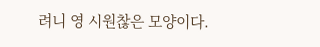려니 영 시원찮은 모양이다.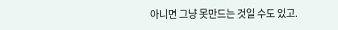아니면 그냥 못만드는 것일 수도 있고.